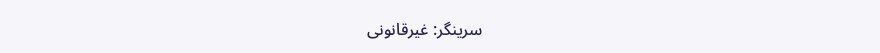سرینگر: غیرقانونی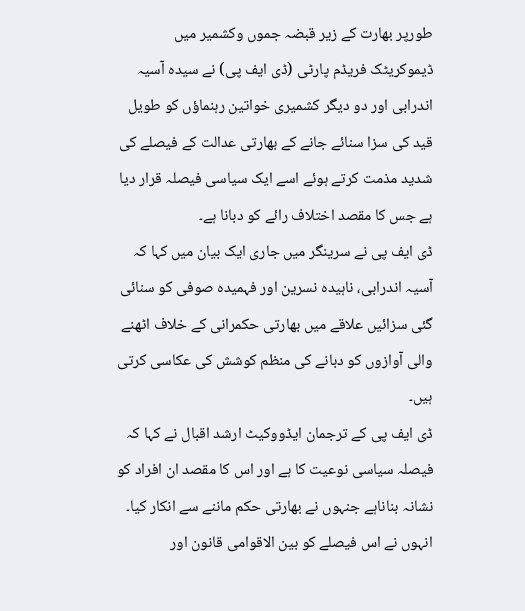طورپر بھارت کے زیر قبضہ جموں وکشمیر میں ڈیموکریٹک فریڈم پارٹی (ڈی ایف پی) نے سیدہ آسیہ اندرابی اور دو دیگر کشمیری خواتین رہنماؤں کو طویل قید کی سزا سنائے جانے کے بھارتی عدالت کے فیصلے کی شدید مذمت کرتے ہوئے اسے ایک سیاسی فیصلہ قرار دیا ہے جس کا مقصد اختلاف رائے کو دبانا ہے۔
ڈی ایف پی نے سرینگر میں جاری ایک بیان میں کہا کہ آسیہ اندرابی، ناہیدہ نسرین اور فہمیدہ صوفی کو سنائی گئی سزائیں علاقے میں بھارتی حکمرانی کے خلاف اٹھنے والی آوازوں کو دبانے کی منظم کوشش کی عکاسی کرتی ہیں۔
ڈی ایف پی کے ترجمان ایڈووکیٹ ارشد اقبال نے کہا کہ فیصلہ سیاسی نوعیت کا ہے اور اس کا مقصد ان افراد کو نشانہ بناناہے جنہوں نے بھارتی حکم ماننے سے انکار کیا۔ انہوں نے اس فیصلے کو بین الاقوامی قانون اور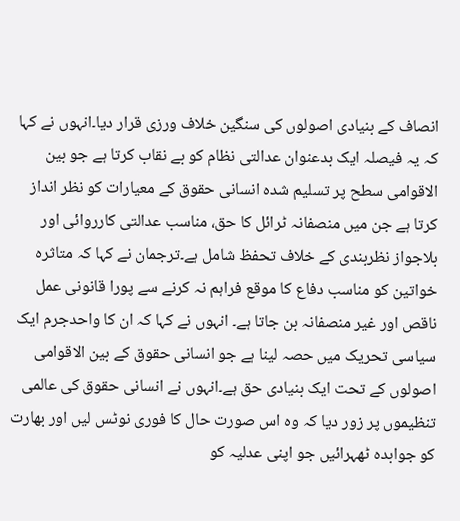انصاف کے بنیادی اصولوں کی سنگین خلاف ورزی قرار دیا۔انہوں نے کہا کہ یہ فیصلہ ایک بدعنوان عدالتی نظام کو بے نقاب کرتا ہے جو بین الاقوامی سطح پر تسلیم شدہ انسانی حقوق کے معیارات کو نظر انداز کرتا ہے جن میں منصفانہ ٹرائل کا حق، مناسب عدالتی کارروائی اور بلاجواز نظربندی کے خلاف تحفظ شامل ہے۔ترجمان نے کہا کہ متاثرہ خواتین کو مناسب دفاع کا موقع فراہم نہ کرنے سے پورا قانونی عمل ناقص اور غیر منصفانہ بن جاتا ہے۔ انہوں نے کہا کہ ان کا واحدجرم ایک سیاسی تحریک میں حصہ لینا ہے جو انسانی حقوق کے بین الاقوامی اصولوں کے تحت ایک بنیادی حق ہے۔انہوں نے انسانی حقوق کی عالمی تنظیموں پر زور دیا کہ وہ اس صورت حال کا فوری نوٹس لیں اور بھارت کو جوابدہ ٹھہرائیں جو اپنی عدلیہ کو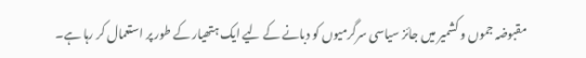مقبوضہ جموں و کشمیر میں جائز سیاسی سرگرمیوں کو دبانے کے لیے ایک ہتھیار کے طور پر استعمال کر رہا ہے۔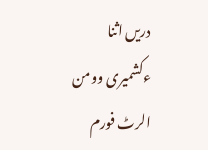دریں اثنا ءکشمیری وومن الرٹ فورم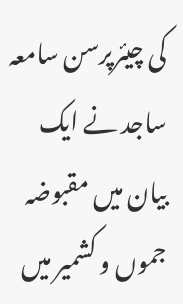کی چیئرپرسن سامعہ ساجد نے ایک بیان میں مقبوضہ جموں و کشمیر میں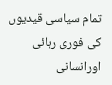تمام سیاسی قیدیوں کی فوری رہائی اورانسانی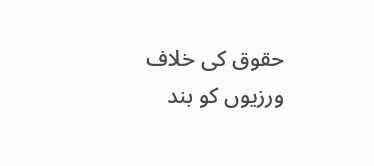حقوق کی خلاف ورزیوں کو بند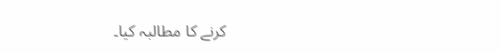کرنے کا مطالبہ کیا۔